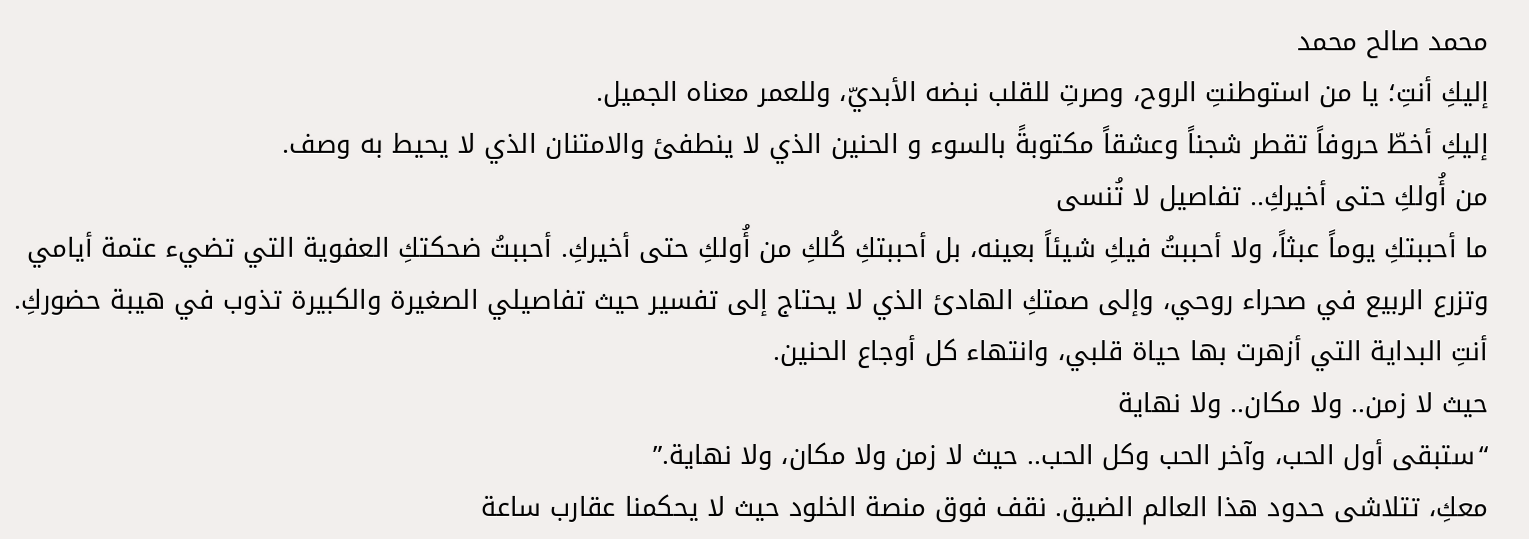محمد صالح محمد
إليكِ أنتِ؛ يا من استوطنتِ الروح، وصرتِ للقلب نبضه الأبديّ، وللعمر معناه الجميل.
إليكِ أخطّ حروفاً تقطر شجناً وعشقاً مكتوبةً بالسوء و الحنين الذي لا ينطفئ والامتنان الذي لا يحيط به وصف.
من أُولكِ حتى أخيركِ.. تفاصيل لا تُنسى
ما أحببتكِ يوماً عبثاً، ولا أحببتُ فيكِ شيئاً بعينه، بل أحببتكِ كُلكِ من أُولكِ حتى أخيركِ. أحببتُ ضحكتكِ العفوية التي تضيء عتمة أيامي وتزرع الربيع في صحراء روحي، وإلى صمتكِ الهادئ الذي لا يحتاج إلى تفسير حيث تفاصيلي الصغيرة والكبيرة تذوب في هيبة حضوركِ.
أنتِ البداية التي أزهرت بها حياة قلبي، وانتهاء كل أوجاع الحنين.
حيث لا زمن.. ولا مكان.. ولا نهاية
“ستبقى أول الحب، وآخر الحب وكل الحب.. حيث لا زمن ولا مكان، ولا نهاية.”
معكِ، تتلاشى حدود هذا العالم الضيق. نقف فوق منصة الخلود حيث لا يحكمنا عقارب ساعة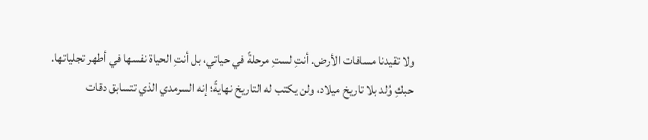ولا تقيدنا مسافات الأرض. أنتِ لستِ مرحلةً في حياتي، بل أنتِ الحياة نفسها في أطهر تجلياتها.
حبكِ وُلد بلا تاريخ ميلاد، ولن يكتب له التاريخ نهايةً؛ إنه السرمدي الذي تتسابق دقات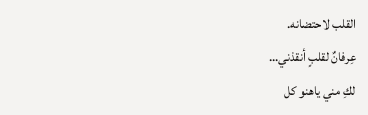القلب لاحتضانه.
عِرفانٌ لقلبٍ أنقذني…
لكِ مني ياهنو كل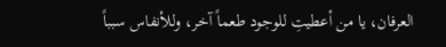العرفان، يا من أعطيتِ للوجود طعماً آخر، وللأنفاس سبباً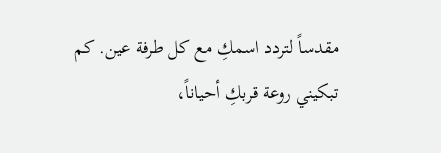مقدساً لتردد اسمكِ مع كل طرفة عين. كم تبكيني روعة قربكِ أحياناً،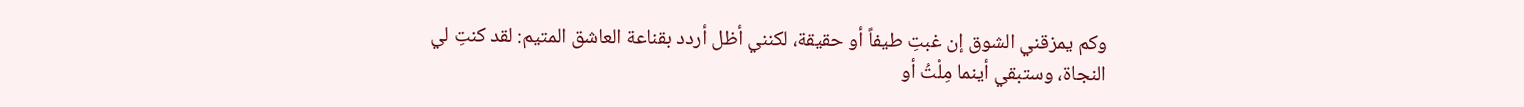وكم يمزقني الشوق إن غبتِ طيفاً أو حقيقة، لكنني أظل أردد بقناعة العاشق المتيم: لقد كنتِ لي النجاة، وستبقي أينما مِلْتُ أو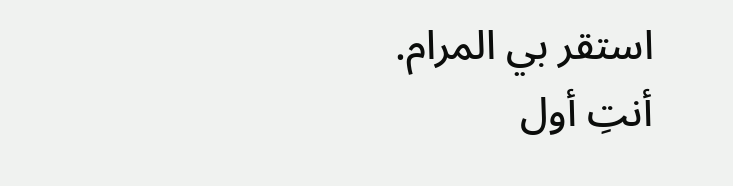استقر بي المرام.
أنتِ أول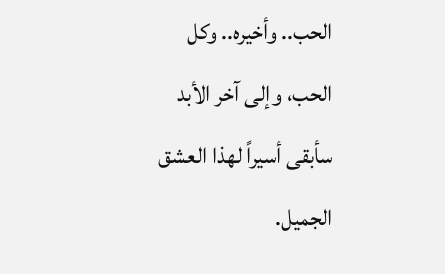الحب.. وأخيره.. وكل الحب، وإلى آخر الأبد سأبقى أسيراً لهذا العشق الجميل.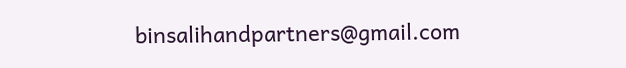binsalihandpartners@gmail.com